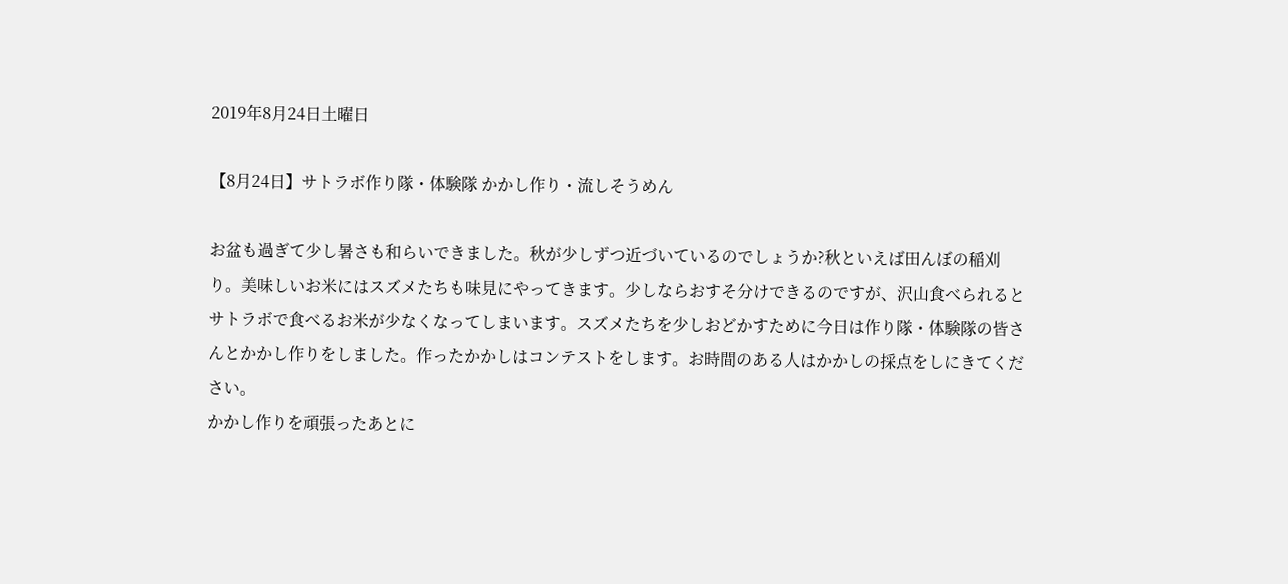2019年8月24日土曜日

【8月24日】サトラボ作り隊・体験隊 かかし作り・流しそうめん

お盆も過ぎて少し暑さも和らいできました。秋が少しずつ近づいているのでしょうか?秋といえば田んぼの稲刈り。美味しいお米にはスズメたちも味見にやってきます。少しならおすそ分けできるのですが、沢山食べられるとサトラボで食べるお米が少なくなってしまいます。スズメたちを少しおどかすために今日は作り隊・体験隊の皆さんとかかし作りをしました。作ったかかしはコンテストをします。お時間のある人はかかしの採点をしにきてください。
かかし作りを頑張ったあとに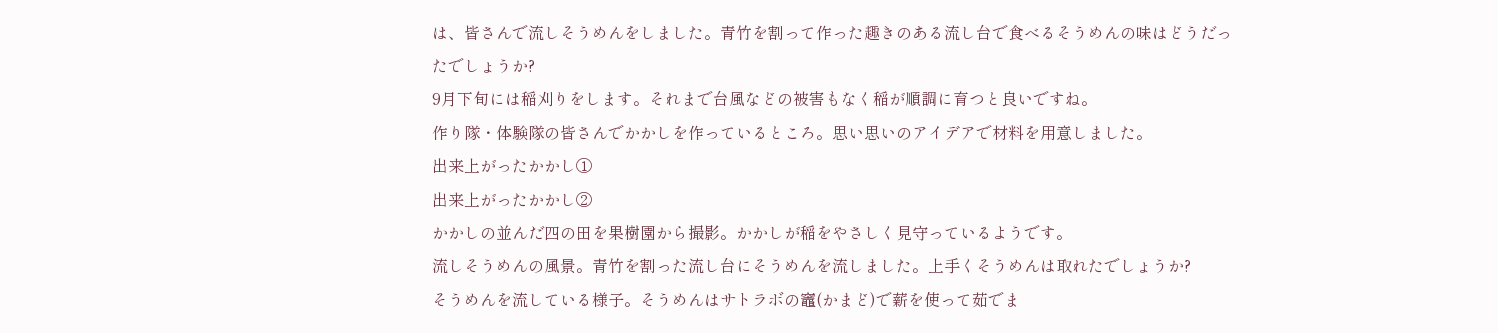は、皆さんで流しそうめんをしました。青竹を割って作った趣きのある流し台で食べるそうめんの味はどうだったでしょうか?
9月下旬には稲刈りをします。それまで台風などの被害もなく稲が順調に育つと良いですね。
作り隊・体験隊の皆さんでかかしを作っているところ。思い思いのアイデアで材料を用意しました。
出来上がったかかし①
出来上がったかかし②
かかしの並んだ四の田を果樹園から撮影。かかしが稲をやさしく見守っているようです。
流しそうめんの風景。青竹を割った流し台にそうめんを流しました。上手くそうめんは取れたでしょうか?
そうめんを流している様子。そうめんはサトラボの竈(かまど)で薪を使って茹でま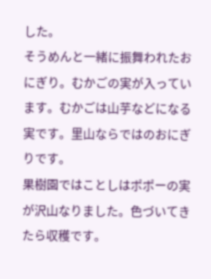した。
そうめんと一緒に振舞われたおにぎり。むかごの実が入っています。むかごは山芋などになる実です。里山ならではのおにぎりです。
果樹園ではことしはポポーの実が沢山なりました。色づいてきたら収穫です。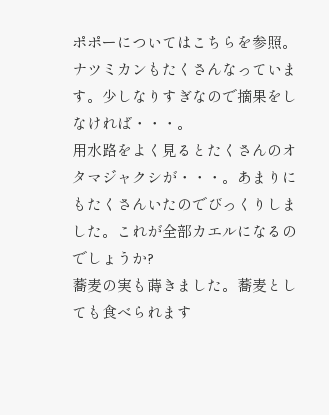ポポーについてはこちらを参照。
ナツミカンもたくさんなっています。少しなりすぎなので摘果をしなければ・・・。
用水路をよく見るとたくさんのオタマジャクシが・・・。あまりにもたくさんいたのでびっくりしました。これが全部カエルになるのでしょうか?
蕎麦の実も蒔きました。蕎麦としても食べられます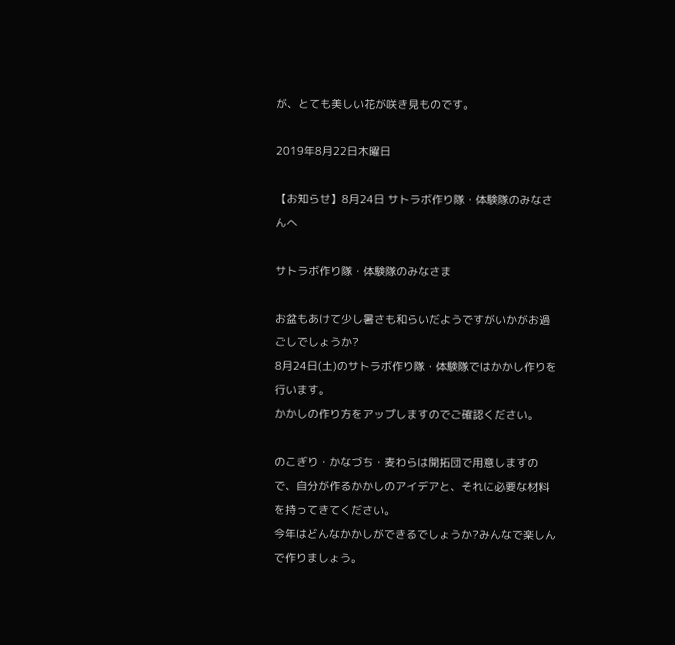が、とても美しい花が咲き見ものです。

2019年8月22日木曜日

【お知らせ】8月24日 サトラボ作り隊・体験隊のみなさんへ

サトラボ作り隊・体験隊のみなさま

お盆もあけて少し暑さも和らいだようですがいかがお過ごしでしょうか?
8月24日(土)のサトラボ作り隊・体験隊ではかかし作りを行います。
かかしの作り方をアップしますのでご確認ください。

のこぎり・かなづち・麦わらは開拓団で用意しますので、自分が作るかかしのアイデアと、それに必要な材料を持ってきてください。
今年はどんなかかしができるでしょうか?みんなで楽しんで作りましょう。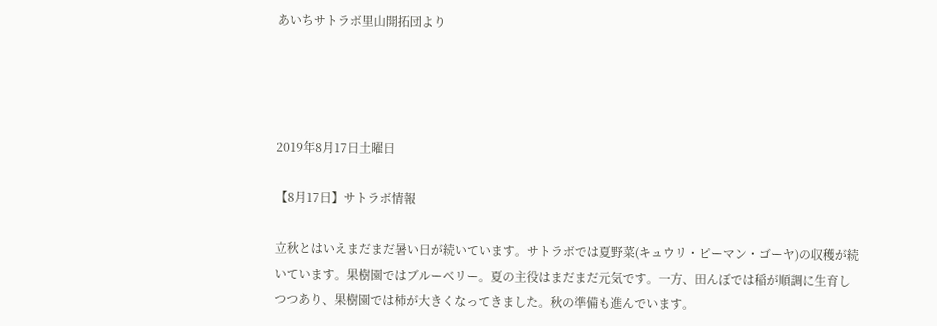あいちサトラボ里山開拓団より




2019年8月17日土曜日

【8月17日】サトラボ情報

立秋とはいえまだまだ暑い日が続いています。サトラボでは夏野菜(キュウリ・ピーマン・ゴーヤ)の収穫が続いています。果樹園ではブルーベリー。夏の主役はまだまだ元気です。一方、田んぼでは稲が順調に生育しつつあり、果樹園では柿が大きくなってきました。秋の準備も進んでいます。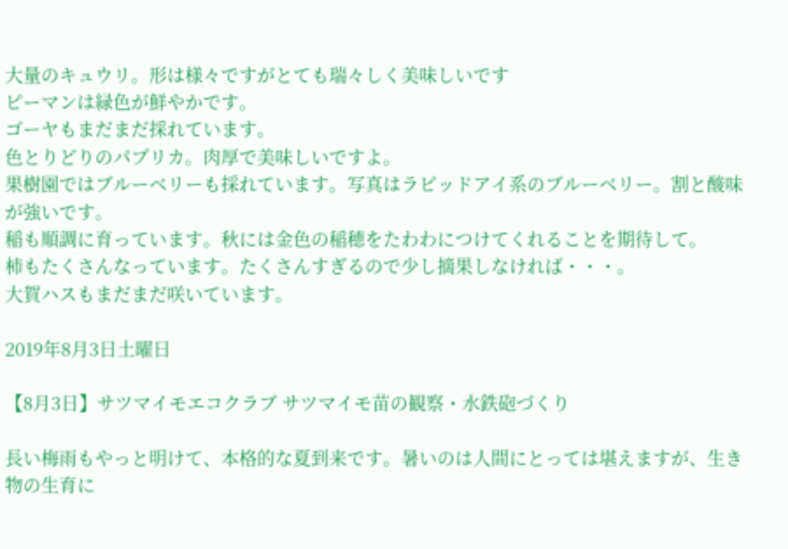大量のキュウリ。形は様々ですがとても瑞々しく美味しいです
ピーマンは緑色が鮮やかです。
ゴーヤもまだまだ採れています。
色とりどりのパプリカ。肉厚で美味しいですよ。
果樹園ではブルーベリーも採れています。写真はラピッドアイ系のブルーベリー。割と酸味が強いです。
稲も順調に育っています。秋には金色の稲穂をたわわにつけてくれることを期待して。
柿もたくさんなっています。たくさんすぎるので少し摘果しなければ・・・。
大賀ハスもまだまだ咲いています。

2019年8月3日土曜日

【8月3日】サツマイモエコクラブ サツマイモ苗の観察・水鉄砲づくり

長い梅雨もやっと明けて、本格的な夏到来です。暑いのは人間にとっては堪えますが、生き物の生育に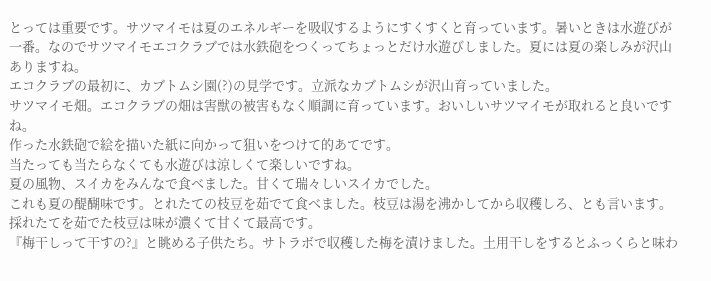とっては重要です。サツマイモは夏のエネルギーを吸収するようにすくすくと育っています。暑いときは水遊びが一番。なのでサツマイモエコクラブでは水鉄砲をつくってちょっとだけ水遊びしました。夏には夏の楽しみが沢山ありますね。
エコクラブの最初に、カブトムシ園(?)の見学です。立派なカブトムシが沢山育っていました。
サツマイモ畑。エコクラブの畑は害獣の被害もなく順調に育っています。おいしいサツマイモが取れると良いですね。
作った水鉄砲で絵を描いた紙に向かって狙いをつけて的あてです。
当たっても当たらなくても水遊びは涼しくて楽しいですね。
夏の風物、スイカをみんなで食べました。甘くて瑞々しいスイカでした。
これも夏の醍醐味です。とれたての枝豆を茹でて食べました。枝豆は湯を沸かしてから収穫しろ、とも言います。採れたてを茹でた枝豆は味が濃くて甘くて最高です。
『梅干しって干すの?』と眺める子供たち。サトラボで収穫した梅を漬けました。土用干しをするとふっくらと味わ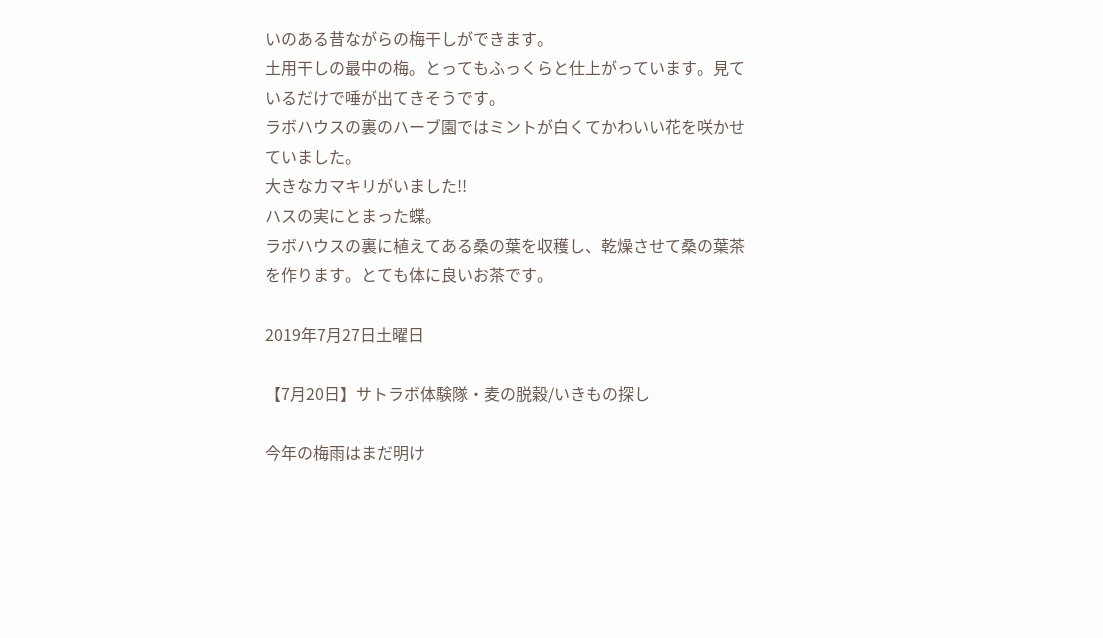いのある昔ながらの梅干しができます。
土用干しの最中の梅。とってもふっくらと仕上がっています。見ているだけで唾が出てきそうです。
ラボハウスの裏のハーブ園ではミントが白くてかわいい花を咲かせていました。
大きなカマキリがいました!!
ハスの実にとまった蝶。
ラボハウスの裏に植えてある桑の葉を収穫し、乾燥させて桑の葉茶を作ります。とても体に良いお茶です。

2019年7月27日土曜日

【7月20日】サトラボ体験隊・麦の脱穀/いきもの探し

今年の梅雨はまだ明け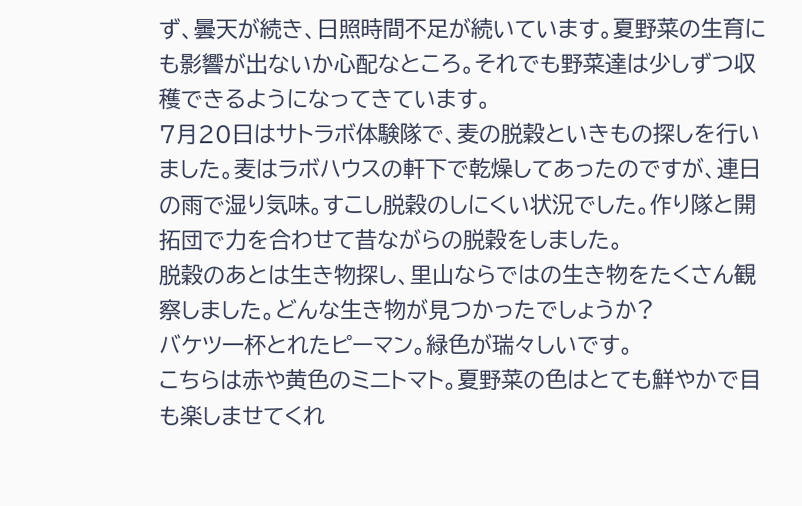ず、曇天が続き、日照時間不足が続いています。夏野菜の生育にも影響が出ないか心配なところ。それでも野菜達は少しずつ収穫できるようになってきています。
7月20日はサトラボ体験隊で、麦の脱穀といきもの探しを行いました。麦はラボハウスの軒下で乾燥してあったのですが、連日の雨で湿り気味。すこし脱穀のしにくい状況でした。作り隊と開拓団で力を合わせて昔ながらの脱穀をしました。
脱穀のあとは生き物探し、里山ならではの生き物をたくさん観察しました。どんな生き物が見つかったでしょうか?
バケツ一杯とれたピーマン。緑色が瑞々しいです。
こちらは赤や黄色のミニトマト。夏野菜の色はとても鮮やかで目も楽しませてくれ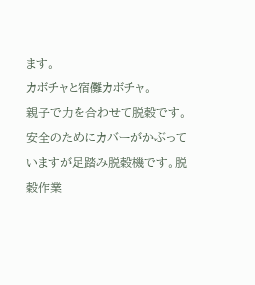ます。
カボチャと宿儺カボチャ。
親子で力を合わせて脱穀です。安全のためにカバーがかぶっていますが足踏み脱穀機です。脱穀作業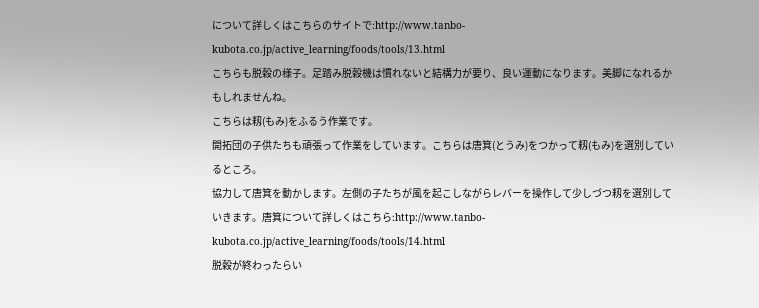について詳しくはこちらのサイトで:http://www.tanbo-kubota.co.jp/active_learning/foods/tools/13.html
こちらも脱穀の様子。足踏み脱穀機は慣れないと結構力が要り、良い運動になります。美脚になれるかもしれませんね。
こちらは籾(もみ)をふるう作業です。
開拓団の子供たちも頑張って作業をしています。こちらは唐箕(とうみ)をつかって籾(もみ)を選別しているところ。
協力して唐箕を動かします。左側の子たちが風を起こしながらレバーを操作して少しづつ籾を選別していきます。唐箕について詳しくはこちら:http://www.tanbo-kubota.co.jp/active_learning/foods/tools/14.html
脱穀が終わったらい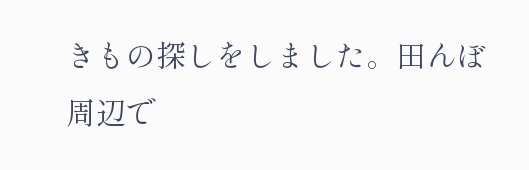きもの探しをしました。田んぼ周辺で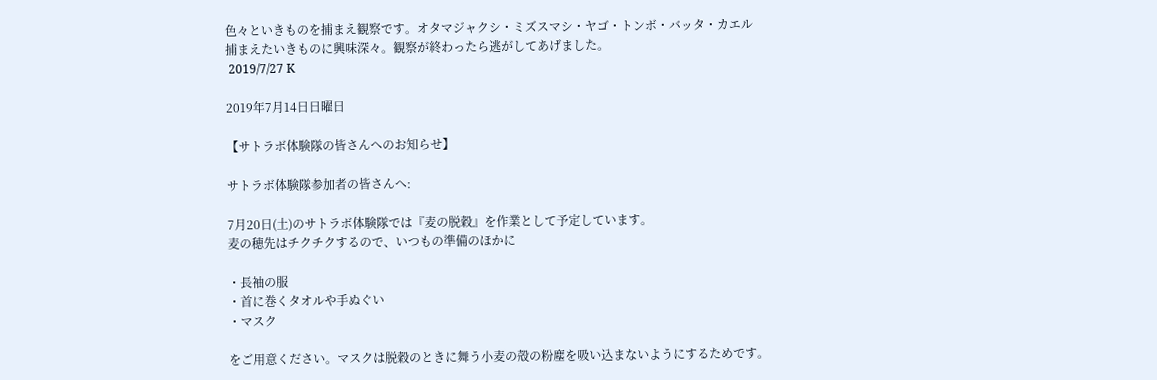色々といきものを捕まえ観察です。オタマジャクシ・ミズスマシ・ヤゴ・トンボ・バッタ・カエル
捕まえたいきものに興味深々。観察が終わったら逃がしてあげました。
 2019/7/27 K

2019年7月14日日曜日

【サトラボ体験隊の皆さんへのお知らせ】

サトラボ体験隊参加者の皆さんへ:

7月20日(土)のサトラボ体験隊では『麦の脱穀』を作業として予定しています。
麦の穂先はチクチクするので、いつもの準備のほかに

・長袖の服
・首に巻くタオルや手ぬぐい
・マスク

をご用意ください。マスクは脱穀のときに舞う小麦の殻の粉塵を吸い込まないようにするためです。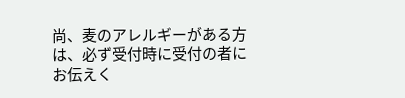尚、麦のアレルギーがある方は、必ず受付時に受付の者にお伝えく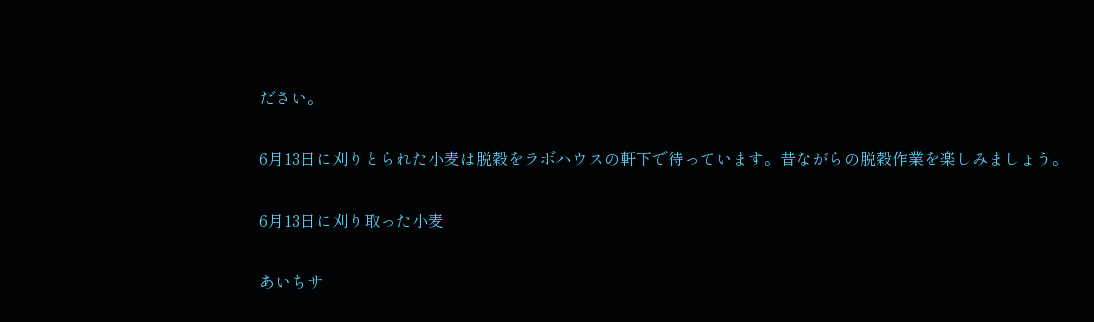ださい。

6月13日に刈りとられた小麦は脱穀をラボハウスの軒下で待っています。昔ながらの脱穀作業を楽しみましょう。

6月13日に刈り取った小麦

あいちサ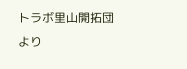トラボ里山開拓団より